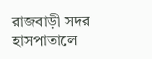রাজবাড়ী সদর হাসপাতালে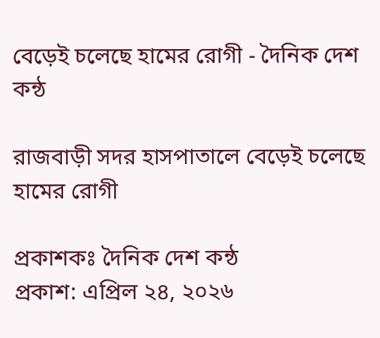বেড়েই চলেছে হামের রোগী - দৈনিক দেশ কন্ঠ

রাজবাড়ী সদর হাসপাতালে বেড়েই চলেছে হামের রোগী

প্রকাশকঃ দৈনিক দেশ কন্ঠ
প্রকাশ: এপ্রিল ২৪, ২০২৬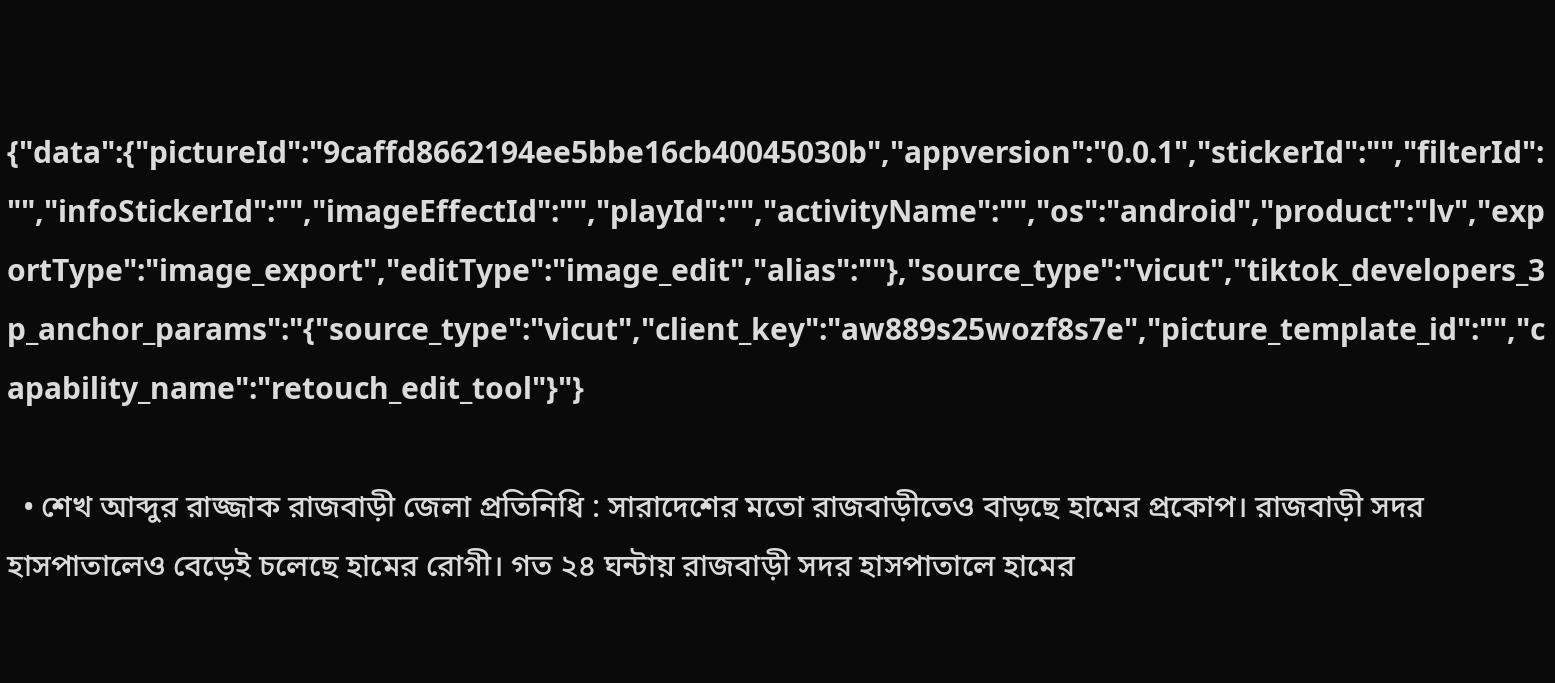{"data":{"pictureId":"9caffd8662194ee5bbe16cb40045030b","appversion":"0.0.1","stickerId":"","filterId":"","infoStickerId":"","imageEffectId":"","playId":"","activityName":"","os":"android","product":"lv","exportType":"image_export","editType":"image_edit","alias":""},"source_type":"vicut","tiktok_developers_3p_anchor_params":"{"source_type":"vicut","client_key":"aw889s25wozf8s7e","picture_template_id":"","capability_name":"retouch_edit_tool"}"}

  • শেখ আব্দুর রাজ্জাক রাজবাড়ী জেলা প্রতিনিধি : সারাদেশের মতো রাজবাড়ীতেও বাড়ছে হামের প্রকোপ। রাজবাড়ী সদর হাসপাতালেও বেড়েই চলেছে হামের রোগী। গত ২৪ ঘন্টায় রাজবাড়ী সদর হাসপাতালে হামের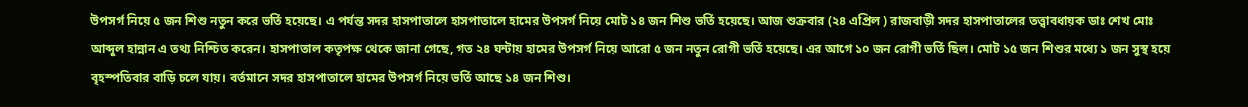উপসর্গ নিয়ে ৫ জন শিশু নতুন করে ভর্তি হয়েছে। এ পর্যন্ত সদর হাসপাতালে হাসপাতালে হামের উপসর্গ নিয়ে মোট ১৪ জন শিশু ভর্তি হয়েছে। আজ শুক্রবার (২৪ এপ্রিল ) রাজবাড়ী সদর হাসপাতালের তত্ত্বাবধায়ক ডাঃ শেখ মোঃ আব্দুল হান্নান এ তথ্য নিশ্চিত করেন। হাসপাতাল কতৃপক্ষ থেকে জানা গেছে, গত ২৪ ঘন্টায় হামের উপসর্গ নিয়ে আরো ৫ জন নতুন রোগী ভর্তি হয়েছে। এর আগে ১০ জন রোগী ভর্তি ছিল। মোট ১৫ জন শিশুর মধ্যে ১ জন সুস্থ হয়ে বৃহস্পতিবার বাড়ি চলে যায়। বর্তমানে সদর হাসপাতালে হামের উপসর্গ নিয়ে ভর্তি আছে ১৪ জন শিশু।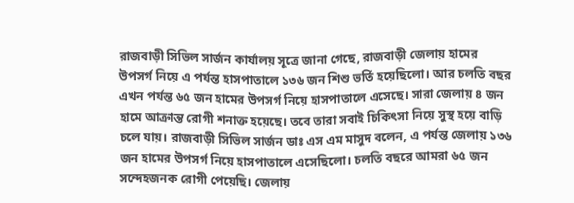রাজবাড়ী সিভিল সার্জন কার্যালয় সূত্রে জানা গেছে, রাজবাড়ী জেলায় হামের উপসর্গ নিয়ে এ পর্যন্ত হাসপাতালে ১৩৬ জন শিশু ভর্তি হয়েছিলো। আর চলতি বছর এখন পর্যন্ত ৬৫ জন হামের উপসর্গ নিয়ে হাসপাতালে এসেছে। সারা জেলায় ৪ জন হামে আক্রান্ত রোগী শনাক্ত হয়েছে। তবে তারা সবাই চিকিৎসা নিয়ে সুস্থ হয়ে বাড়ি চলে যায়। রাজবাড়ী সিভিল সার্জন ডাঃ এস এম মাসুদ বলেন, এ পর্যন্ত জেলায় ১৩৬ জন হামের উপসর্গ নিয়ে হাসপাতালে এসেছিলো। চলতি বছরে আমরা ৬৫ জন সন্দেহজনক রোগী পেয়েছি। জেলায়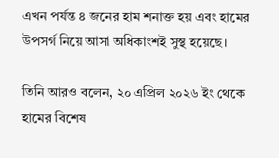এখন পর্যন্ত ৪ জনের হাম শনাক্ত হয় এবং হামের উপসর্গ নিয়ে আসা অধিকাংশই সুস্থ হয়েছে।

তিনি আরও বলেন, ২০ এপ্রিল ২০২৬ ইং থেকে হামের বিশেষ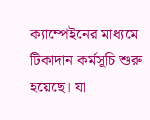ক্যাম্পেইনের মাধ্যমে টিকাদান কর্মসূচি শুরু হয়েছে। যা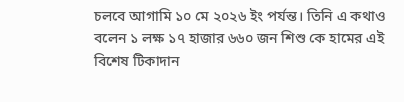চলবে আগামি ১০ মে ২০২৬ ইং পর্যন্ত। তিনি এ কথাও বলেন ১ লক্ষ ১৭ হাজার ৬৬০ জন শিশু কে হামের এই বিশেষ টিকাদান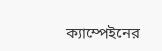ক্যাম্পেইনের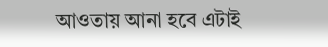আওতায় আনা হবে এটাই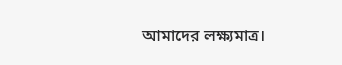আমাদের লক্ষ্যমাত্র।